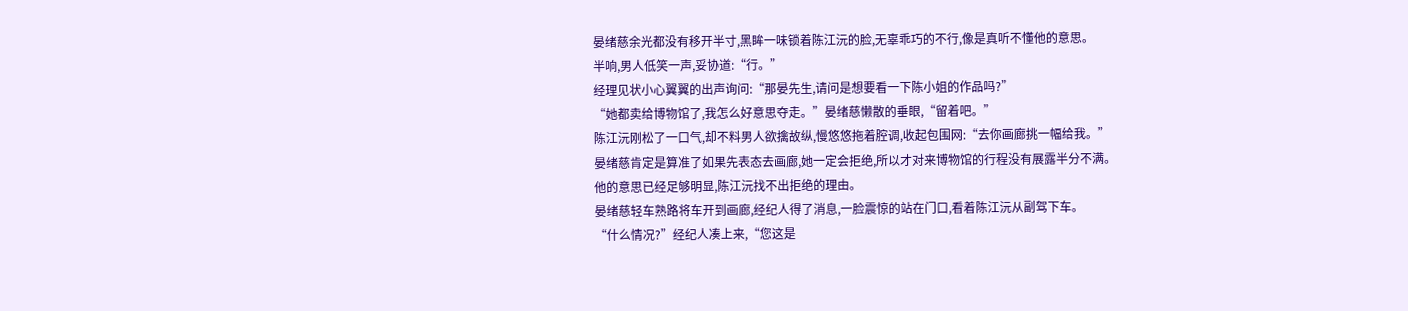晏绪慈余光都没有移开半寸,黑眸一味锁着陈江沅的脸,无辜乖巧的不行,像是真听不懂他的意思。
半响,男人低笑一声,妥协道:“行。”
经理见状小心翼翼的出声询问:“那晏先生,请问是想要看一下陈小姐的作品吗?”
“她都卖给博物馆了,我怎么好意思夺走。”晏绪慈懒散的垂眼,“留着吧。”
陈江沅刚松了一口气,却不料男人欲擒故纵,慢悠悠拖着腔调,收起包围网:“去你画廊挑一幅给我。”
晏绪慈肯定是算准了如果先表态去画廊,她一定会拒绝,所以才对来博物馆的行程没有展露半分不满。
他的意思已经足够明显,陈江沅找不出拒绝的理由。
晏绪慈轻车熟路将车开到画廊,经纪人得了消息,一脸震惊的站在门口,看着陈江沅从副驾下车。
“什么情况?”经纪人凑上来,“您这是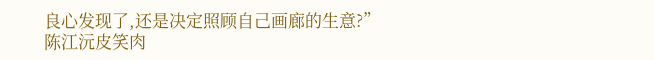良心发现了,还是决定照顾自己画廊的生意?”
陈江沅皮笑肉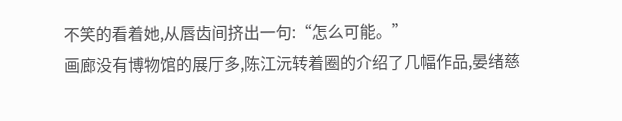不笑的看着她,从唇齿间挤出一句:“怎么可能。”
画廊没有博物馆的展厅多,陈江沅转着圈的介绍了几幅作品,晏绪慈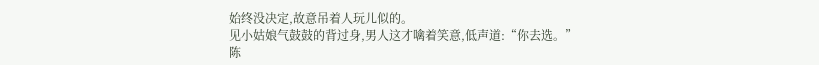始终没决定,故意吊着人玩儿似的。
见小姑娘气鼓鼓的背过身,男人这才噙着笑意,低声道:“你去选。”
陈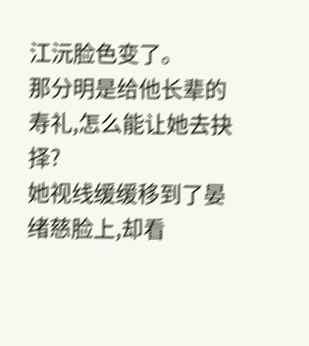江沅脸色变了。
那分明是给他长辈的寿礼,怎么能让她去抉择?
她视线缓缓移到了晏绪慈脸上,却看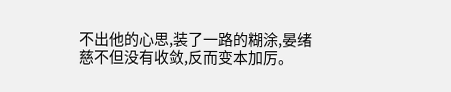不出他的心思,装了一路的糊涂,晏绪慈不但没有收敛,反而变本加厉。